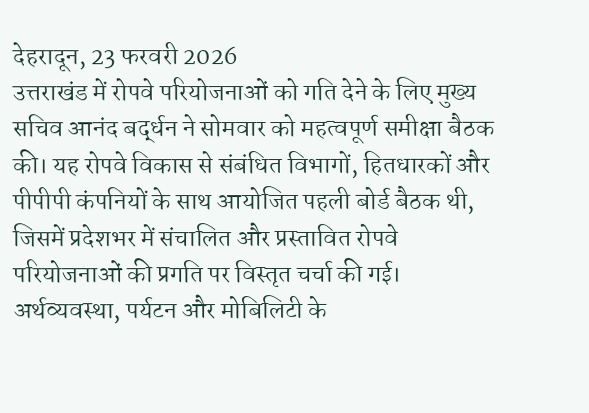देहरादून, 23 फरवरी 2026
उत्तराखंड में रोपवे परियोजनाओं को गति देने के लिए मुख्य सचिव आनंद बर्द्धन ने सोमवार को महत्वपूर्ण समीक्षा बैठक की। यह रोपवे विकास से संबंधित विभागों, हितधारकों और पीपीपी कंपनियों के साथ आयोजित पहली बोर्ड बैठक थी, जिसमें प्रदेशभर में संचालित और प्रस्तावित रोपवे परियोजनाओं की प्रगति पर विस्तृत चर्चा की गई।
अर्थव्यवस्था, पर्यटन और मोबिलिटी के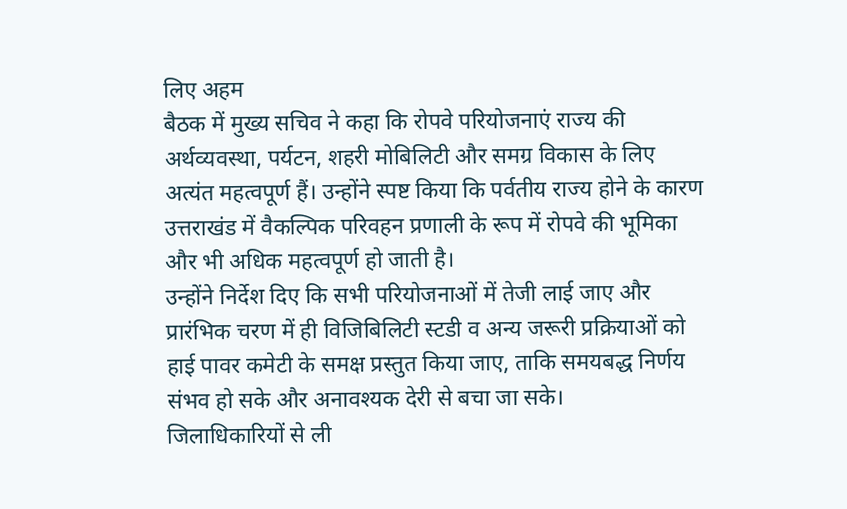लिए अहम
बैठक में मुख्य सचिव ने कहा कि रोपवे परियोजनाएं राज्य की अर्थव्यवस्था, पर्यटन, शहरी मोबिलिटी और समग्र विकास के लिए अत्यंत महत्वपूर्ण हैं। उन्होंने स्पष्ट किया कि पर्वतीय राज्य होने के कारण उत्तराखंड में वैकल्पिक परिवहन प्रणाली के रूप में रोपवे की भूमिका और भी अधिक महत्वपूर्ण हो जाती है।
उन्होंने निर्देश दिए कि सभी परियोजनाओं में तेजी लाई जाए और प्रारंभिक चरण में ही विजिबिलिटी स्टडी व अन्य जरूरी प्रक्रियाओं को हाई पावर कमेटी के समक्ष प्रस्तुत किया जाए, ताकि समयबद्ध निर्णय संभव हो सके और अनावश्यक देरी से बचा जा सके।
जिलाधिकारियों से ली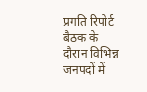प्रगति रिपोर्ट
बैठक के दौरान विभिन्न जनपदों में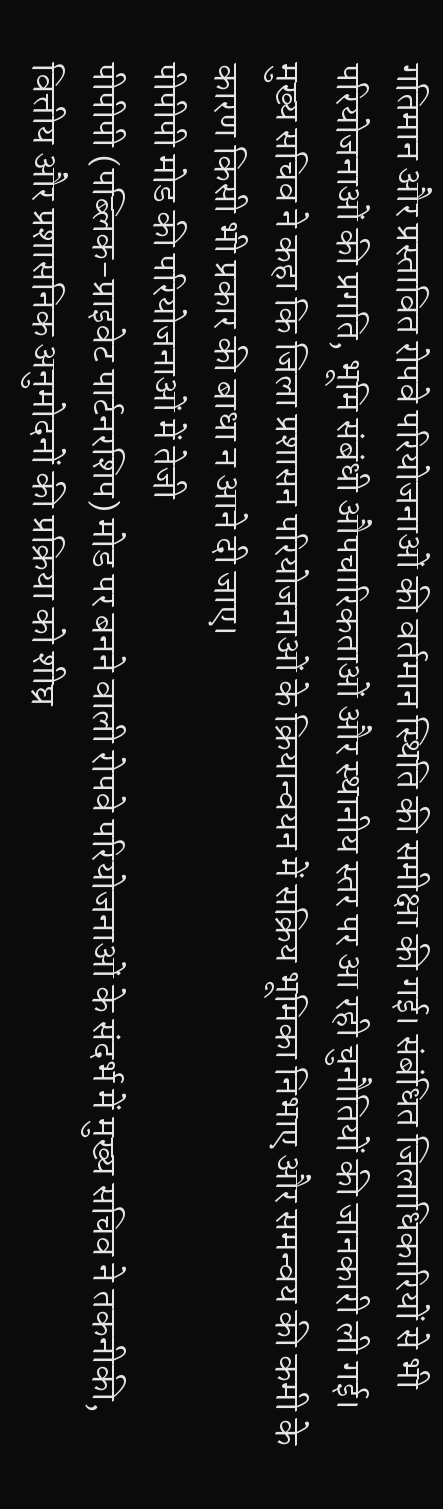गतिमान और प्रस्तावित रोपवे परियोजनाओं की वर्तमान स्थिति की समीक्षा की गई। संबंधित जिलाधिकारियों से भी परियोजनाओं की प्रगति, भूमि संबंधी औपचारिकताओं और स्थानीय स्तर पर आ रही चुनौतियों की जानकारी ली गई।
मुख्य सचिव ने कहा कि जिला प्रशासन परियोजनाओं के क्रियान्वयन में सक्रिय भूमिका निभाए और समन्वय की कमी के कारण किसी भी प्रकार की बाधा न आने दी जाए।
पीपीपी मोड की परियोजनाओं में तेजी
पीपीपी (पब्लिक-प्राइवेट पार्टनरशिप) मोड पर बनने वाली रोपवे परियोजनाओं के संदर्भ में मुख्य सचिव ने तकनीकी, वित्तीय और प्रशासनिक अनुमोदनों की प्रक्रिया को शीघ्र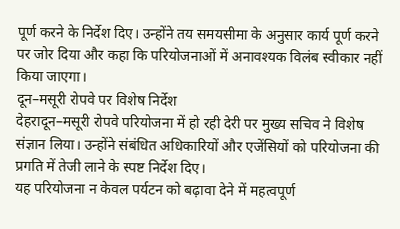पूर्ण करने के निर्देश दिए। उन्होंने तय समयसीमा के अनुसार कार्य पूर्ण करने पर जोर दिया और कहा कि परियोजनाओं में अनावश्यक विलंब स्वीकार नहीं किया जाएगा।
दून–मसूरी रोपवे पर विशेष निर्देश
देहरादून–मसूरी रोपवे परियोजना में हो रही देरी पर मुख्य सचिव ने विशेष संज्ञान लिया। उन्होंने संबंधित अधिकारियों और एजेंसियों को परियोजना की प्रगति में तेजी लाने के स्पष्ट निर्देश दिए।
यह परियोजना न केवल पर्यटन को बढ़ावा देने में महत्वपूर्ण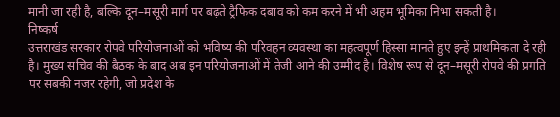मानी जा रही है, बल्कि दून–मसूरी मार्ग पर बढ़ते ट्रैफिक दबाव को कम करने में भी अहम भूमिका निभा सकती है।
निष्कर्ष
उत्तराखंड सरकार रोपवे परियोजनाओं को भविष्य की परिवहन व्यवस्था का महत्वपूर्ण हिस्सा मानते हुए इन्हें प्राथमिकता दे रही है। मुख्य सचिव की बैठक के बाद अब इन परियोजनाओं में तेजी आने की उम्मीद है। विशेष रूप से दून–मसूरी रोपवे की प्रगति पर सबकी नजर रहेगी, जो प्रदेश के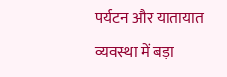पर्यटन और यातायात व्यवस्था में बड़ा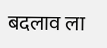बदलाव ला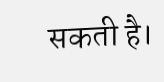सकती है।